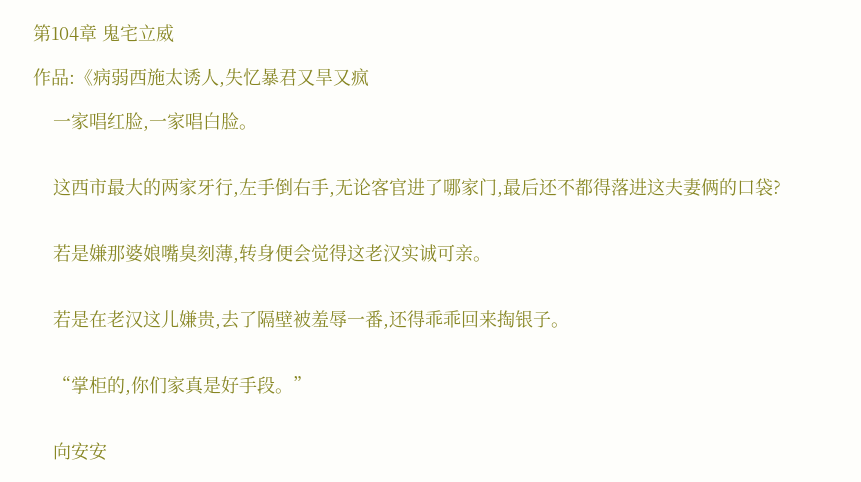第104章 鬼宅立威

作品:《病弱西施太诱人,失忆暴君又旱又疯

    一家唱红脸,一家唱白脸。


    这西市最大的两家牙行,左手倒右手,无论客官进了哪家门,最后还不都得落进这夫妻俩的口袋?


    若是嫌那婆娘嘴臭刻薄,转身便会觉得这老汉实诚可亲。


    若是在老汉这儿嫌贵,去了隔壁被羞辱一番,还得乖乖回来掏银子。


    “掌柜的,你们家真是好手段。”


    向安安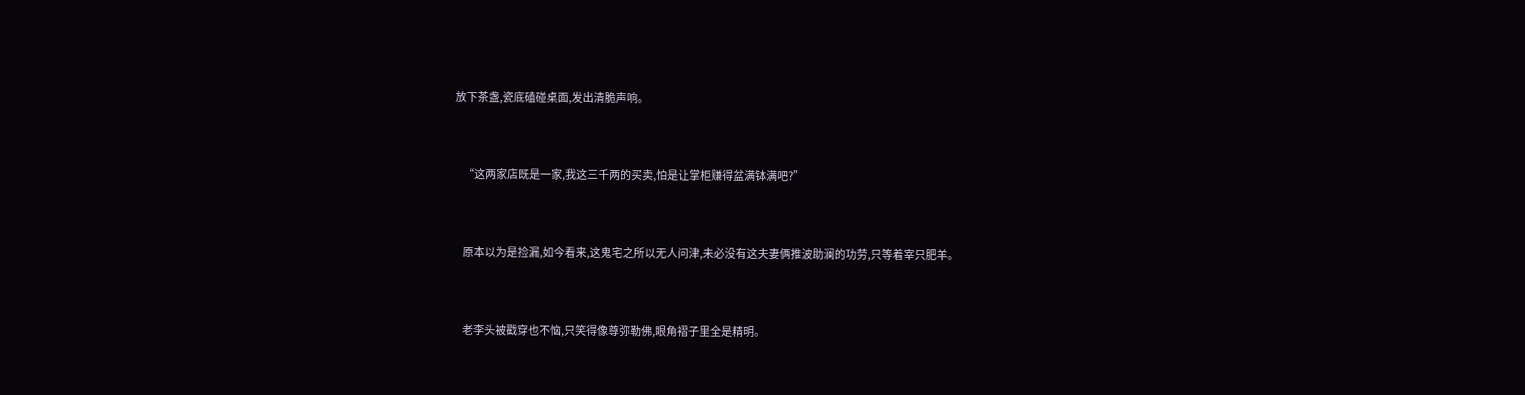放下茶盏,瓷底磕碰桌面,发出清脆声响。


    “这两家店既是一家,我这三千两的买卖,怕是让掌柜赚得盆满钵满吧?”


    原本以为是捡漏,如今看来,这鬼宅之所以无人问津,未必没有这夫妻俩推波助澜的功劳,只等着宰只肥羊。


    老李头被戳穿也不恼,只笑得像尊弥勒佛,眼角褶子里全是精明。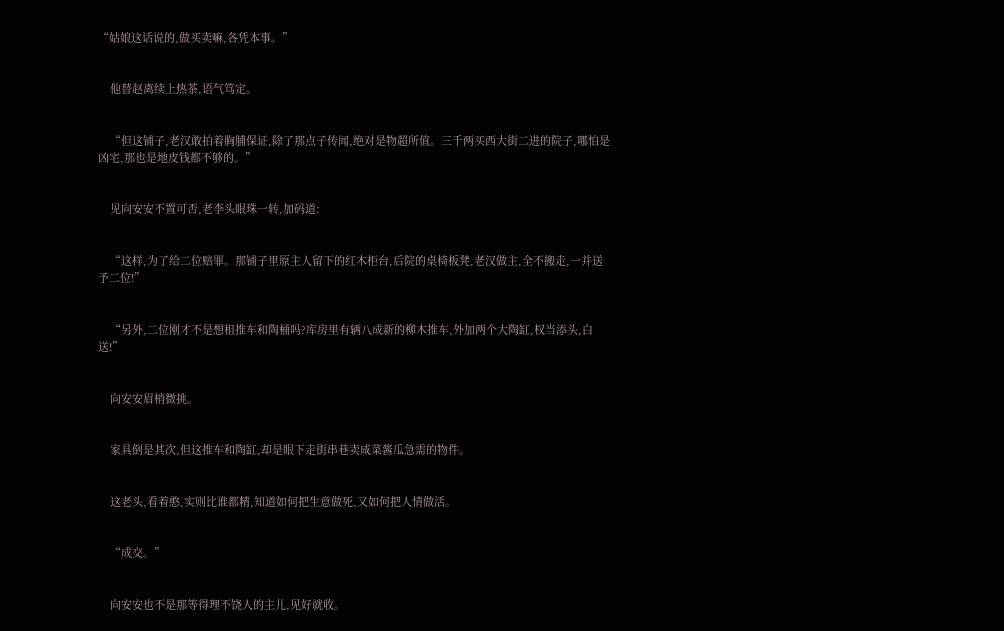“姑娘这话说的,做买卖嘛,各凭本事。”


    他替赵离续上热茶,语气笃定。


    “但这铺子,老汉敢拍着胸脯保证,除了那点子传闻,绝对是物超所值。三千两买西大街二进的院子,哪怕是凶宅,那也是地皮钱都不够的。”


    见向安安不置可否,老李头眼珠一转,加码道:


    “这样,为了给二位赔罪。那铺子里原主人留下的红木柜台,后院的桌椅板凳,老汉做主,全不搬走,一并送予二位!”


    “另外,二位刚才不是想租推车和陶桶吗?库房里有辆八成新的柳木推车,外加两个大陶缸,权当添头,白送!”


    向安安眉梢微挑。


    家具倒是其次,但这推车和陶缸,却是眼下走街串巷卖咸菜酱瓜急需的物件。


    这老头,看着憨,实则比谁都精,知道如何把生意做死,又如何把人情做活。


    “成交。”


    向安安也不是那等得理不饶人的主儿,见好就收。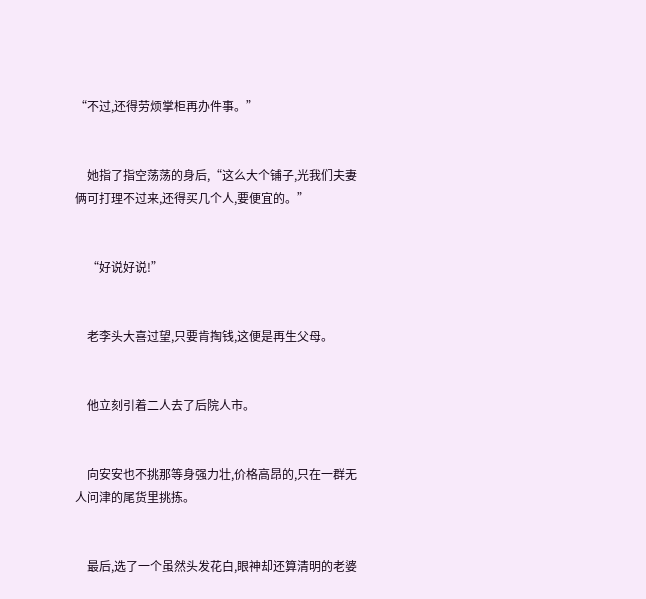“不过,还得劳烦掌柜再办件事。”


    她指了指空荡荡的身后,“这么大个铺子,光我们夫妻俩可打理不过来,还得买几个人,要便宜的。”


    “好说好说!”


    老李头大喜过望,只要肯掏钱,这便是再生父母。


    他立刻引着二人去了后院人市。


    向安安也不挑那等身强力壮,价格高昂的,只在一群无人问津的尾货里挑拣。


    最后,选了一个虽然头发花白,眼神却还算清明的老婆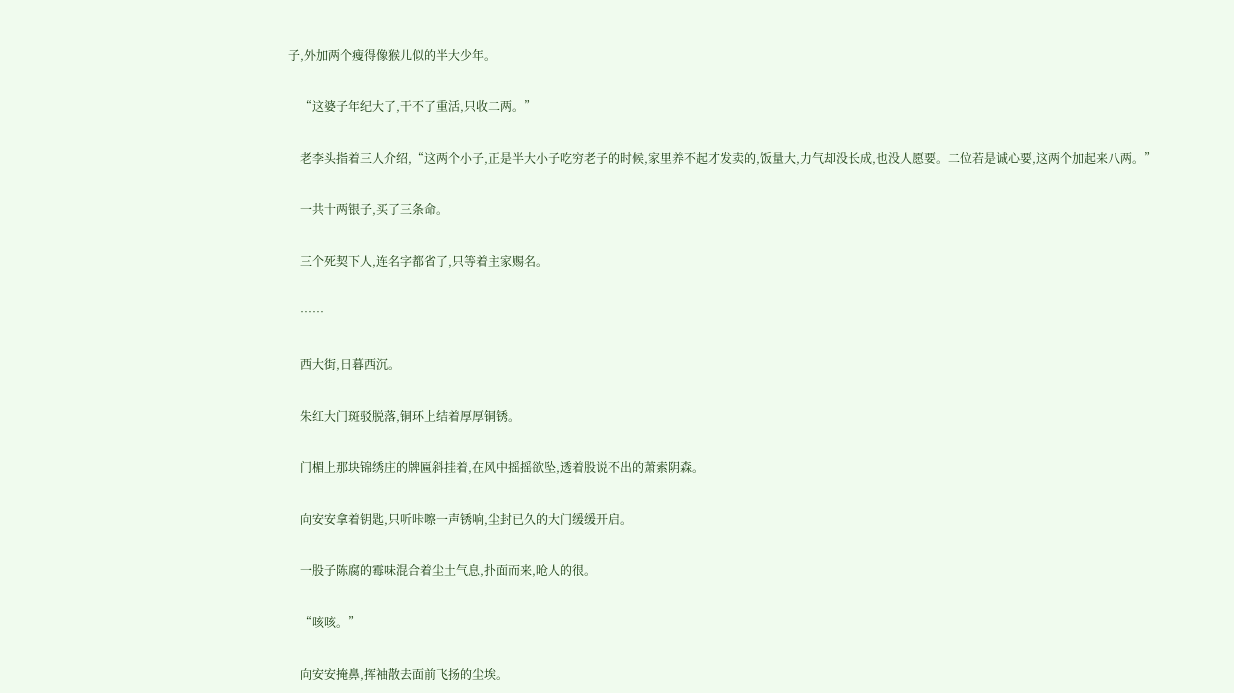子,外加两个瘦得像猴儿似的半大少年。


    “这婆子年纪大了,干不了重活,只收二两。”


    老李头指着三人介绍,“这两个小子,正是半大小子吃穷老子的时候,家里养不起才发卖的,饭量大,力气却没长成,也没人愿要。二位若是诚心要,这两个加起来八两。”


    一共十两银子,买了三条命。


    三个死契下人,连名字都省了,只等着主家赐名。


    ……


    西大街,日暮西沉。


    朱红大门斑驳脱落,铜环上结着厚厚铜锈。


    门楣上那块锦绣庄的牌匾斜挂着,在风中摇摇欲坠,透着股说不出的萧索阴森。


    向安安拿着钥匙,只听咔嚓一声锈响,尘封已久的大门缓缓开启。


    一股子陈腐的霉味混合着尘土气息,扑面而来,呛人的很。


    “咳咳。”


    向安安掩鼻,挥袖散去面前飞扬的尘埃。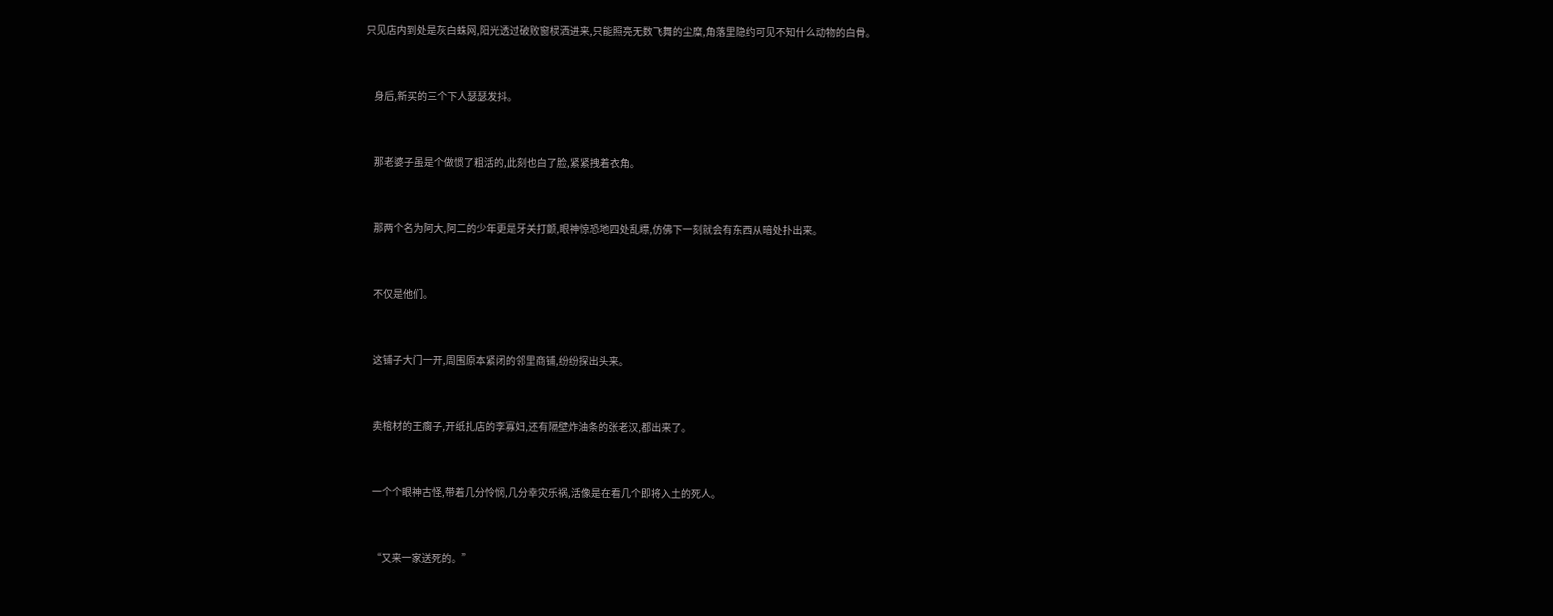只见店内到处是灰白蛛网,阳光透过破败窗棂洒进来,只能照亮无数飞舞的尘糜,角落里隐约可见不知什么动物的白骨。


    身后,新买的三个下人瑟瑟发抖。


    那老婆子虽是个做惯了粗活的,此刻也白了脸,紧紧拽着衣角。


    那两个名为阿大,阿二的少年更是牙关打颤,眼神惊恐地四处乱瞟,仿佛下一刻就会有东西从暗处扑出来。


    不仅是他们。


    这铺子大门一开,周围原本紧闭的邻里商铺,纷纷探出头来。


    卖棺材的王瘸子,开纸扎店的李寡妇,还有隔壁炸油条的张老汉,都出来了。


    一个个眼神古怪,带着几分怜悯,几分幸灾乐祸,活像是在看几个即将入土的死人。


    “又来一家送死的。”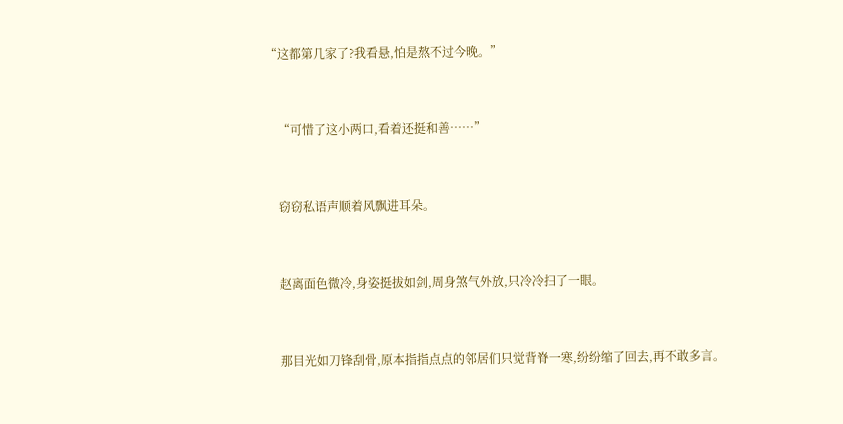“这都第几家了?我看悬,怕是熬不过今晚。”


    “可惜了这小两口,看着还挺和善……”


    窃窃私语声顺着风飘进耳朵。


    赵离面色微冷,身姿挺拔如剑,周身煞气外放,只冷冷扫了一眼。


    那目光如刀锋刮骨,原本指指点点的邻居们只觉背脊一寒,纷纷缩了回去,再不敢多言。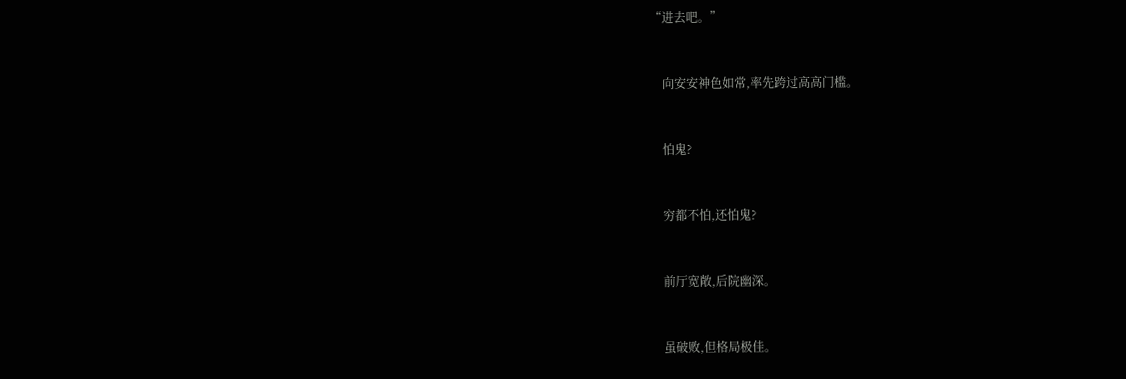“进去吧。”


    向安安神色如常,率先跨过高高门槛。


    怕鬼?


    穷都不怕,还怕鬼?


    前厅宽敞,后院幽深。


    虽破败,但格局极佳。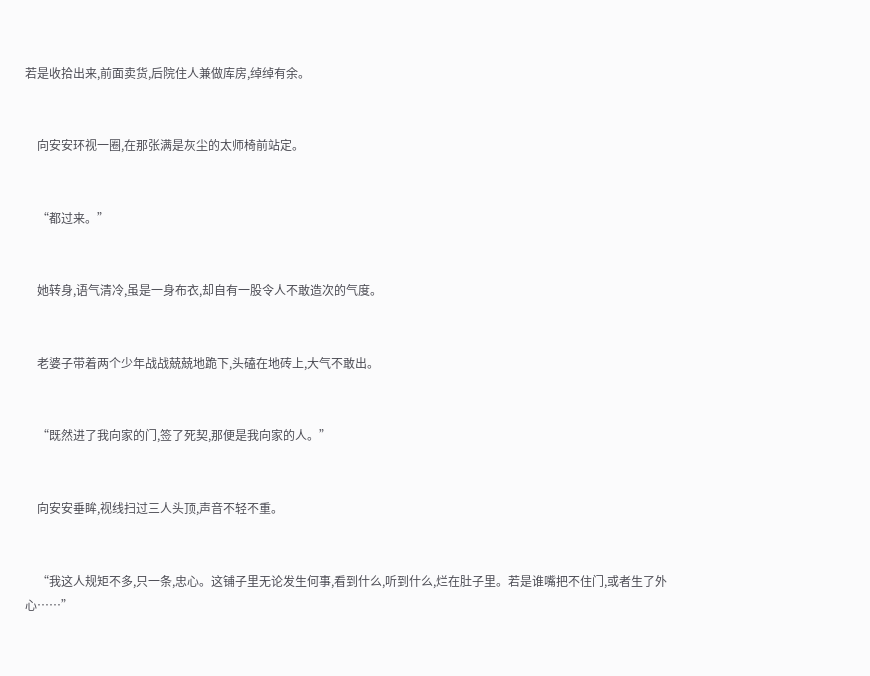若是收拾出来,前面卖货,后院住人兼做库房,绰绰有余。


    向安安环视一圈,在那张满是灰尘的太师椅前站定。


    “都过来。”


    她转身,语气清冷,虽是一身布衣,却自有一股令人不敢造次的气度。


    老婆子带着两个少年战战兢兢地跪下,头磕在地砖上,大气不敢出。


    “既然进了我向家的门,签了死契,那便是我向家的人。”


    向安安垂眸,视线扫过三人头顶,声音不轻不重。


    “我这人规矩不多,只一条,忠心。这铺子里无论发生何事,看到什么,听到什么,烂在肚子里。若是谁嘴把不住门,或者生了外心……”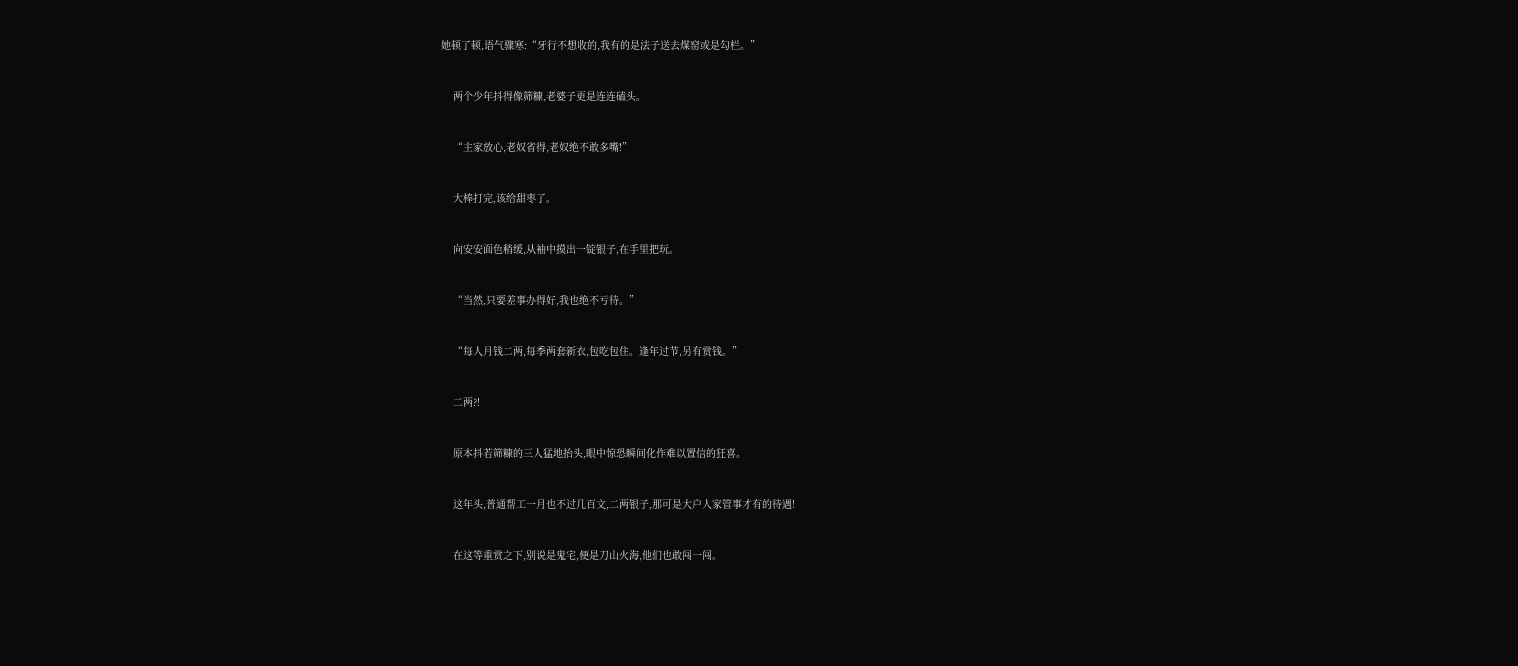她顿了顿,语气骤寒:“牙行不想收的,我有的是法子送去煤窑或是勾栏。”


    两个少年抖得像筛糠,老婆子更是连连磕头。


    “主家放心,老奴省得,老奴绝不敢多嘴!”


    大棒打完,该给甜枣了。


    向安安面色稍缓,从袖中摸出一锭银子,在手里把玩。


    “当然,只要差事办得好,我也绝不亏待。”


    “每人月钱二两,每季两套新衣,包吃包住。逢年过节,另有赏钱。”


    二两?!


    原本抖若筛糠的三人猛地抬头,眼中惊恐瞬间化作难以置信的狂喜。


    这年头,普通帮工一月也不过几百文,二两银子,那可是大户人家管事才有的待遇!


    在这等重赏之下,别说是鬼宅,便是刀山火海,他们也敢闯一闯。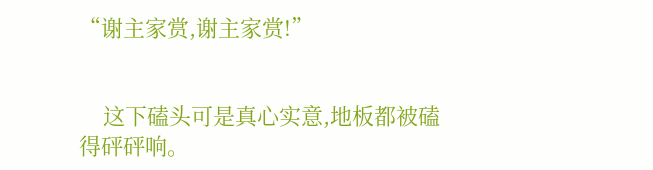“谢主家赏,谢主家赏!”


    这下磕头可是真心实意,地板都被磕得砰砰响。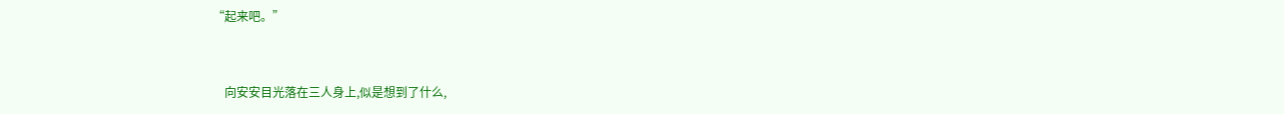“起来吧。”


    向安安目光落在三人身上,似是想到了什么,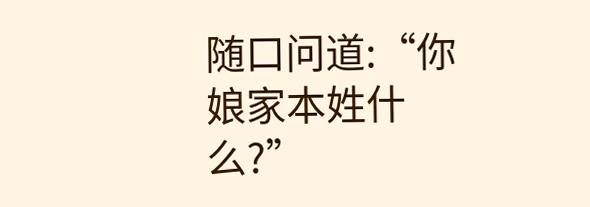随口问道:“你娘家本姓什么?”